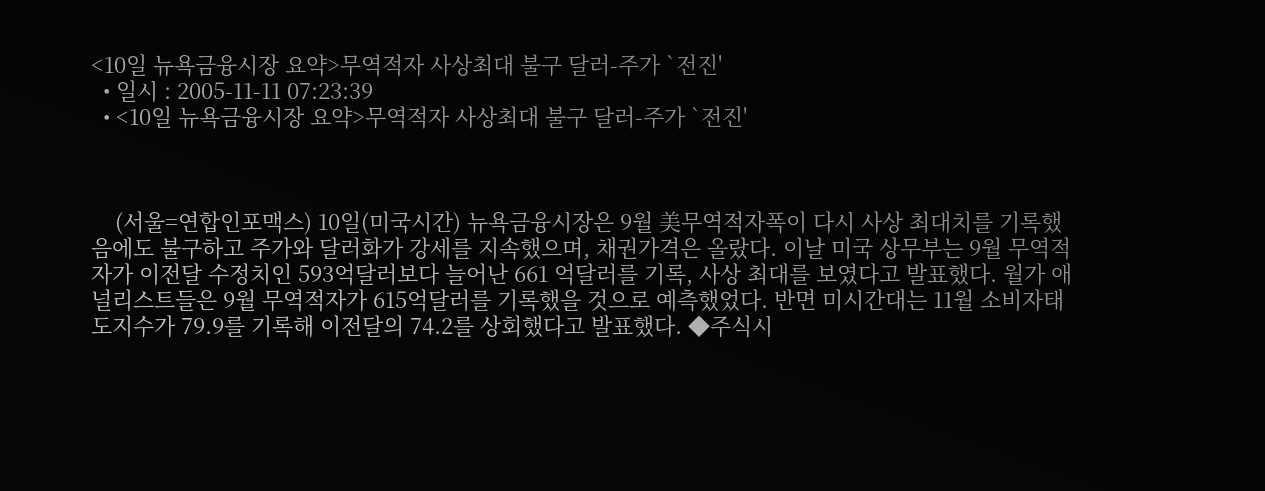<10일 뉴욕금융시장 요약>무역적자 사상최대 불구 달러-주가 `전진'
  • 일시 : 2005-11-11 07:23:39
  • <10일 뉴욕금융시장 요약>무역적자 사상최대 불구 달러-주가 `전진'



    (서울=연합인포맥스) 10일(미국시간) 뉴욕금융시장은 9월 美무역적자폭이 다시 사상 최대치를 기록했음에도 불구하고 주가와 달러화가 강세를 지속했으며, 채권가격은 올랐다. 이날 미국 상무부는 9월 무역적자가 이전달 수정치인 593억달러보다 늘어난 661 억달러를 기록, 사상 최대를 보였다고 발표했다. 월가 애널리스트들은 9월 무역적자가 615억달러를 기록했을 것으로 예측했었다. 반면 미시간대는 11월 소비자태도지수가 79.9를 기록해 이전달의 74.2를 상회했다고 발표했다. ◆주식시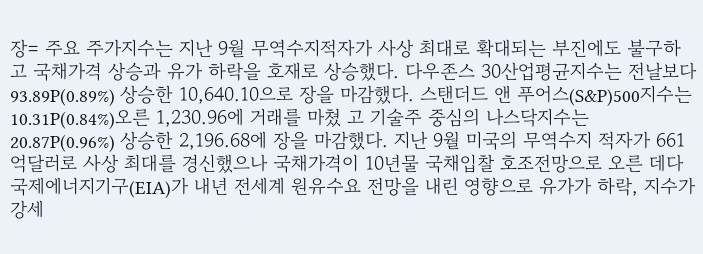장= 주요 주가지수는 지난 9월 무역수지적자가 사상 최대로 확대되는 부진에도 불구하고 국채가격 상승과 유가 하락을 호재로 상승했다. 다우존스 30산업평균지수는 전날보다 93.89P(0.89%) 상승한 10,640.10으로 장을 마감했다. 스탠더드 앤 푸어스(S&P)500지수는 10.31P(0.84%)오른 1,230.96에 거래를 마쳤 고 기술주 중심의 나스닥지수는 20.87P(0.96%) 상승한 2,196.68에 장을 마감했다. 지난 9월 미국의 무역수지 적자가 661억달러로 사상 최대를 경신했으나 국채가격이 10년물 국채입찰 호조전망으로 오른 데다 국제에너지기구(EIA)가 내년 전세계 원유수요 전망을 내린 영향으로 유가가 하락, 지수가 강세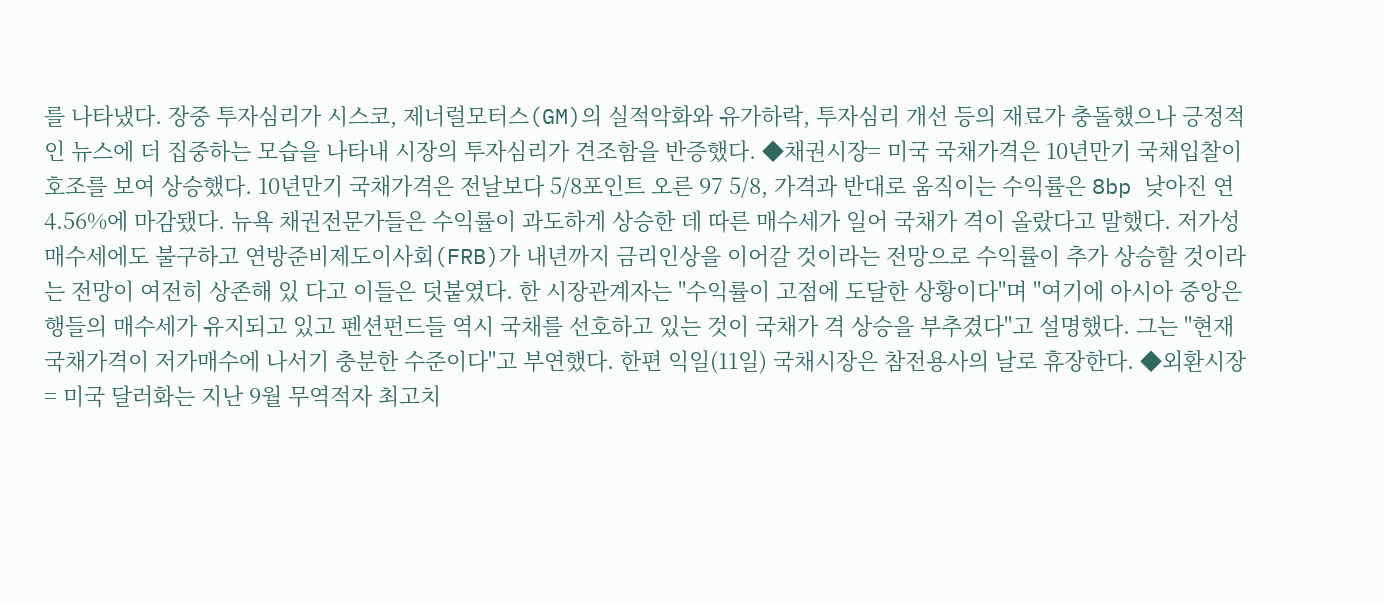를 나타냈다. 장중 투자심리가 시스코, 제너럴모터스(GM)의 실적악화와 유가하락, 투자심리 개선 등의 재료가 충돌했으나 긍정적인 뉴스에 더 집중하는 모습을 나타내 시장의 투자심리가 견조함을 반증했다. ◆채권시장= 미국 국채가격은 10년만기 국채입찰이 호조를 보여 상승했다. 10년만기 국채가격은 전날보다 5/8포인트 오른 97 5/8, 가격과 반대로 움직이는 수익률은 8bp 낮아진 연 4.56%에 마감됐다. 뉴욕 채권전문가들은 수익률이 과도하게 상승한 데 따른 매수세가 일어 국채가 격이 올랐다고 말했다. 저가성 매수세에도 불구하고 연방준비제도이사회(FRB)가 내년까지 금리인상을 이어갈 것이라는 전망으로 수익률이 추가 상승할 것이라는 전망이 여전히 상존해 있 다고 이들은 덧붙였다. 한 시장관계자는 "수익률이 고점에 도달한 상황이다"며 "여기에 아시아 중앙은 행들의 매수세가 유지되고 있고 펜션펀드들 역시 국채를 선호하고 있는 것이 국채가 격 상승을 부추겼다"고 설명했다. 그는 "현재 국채가격이 저가매수에 나서기 충분한 수준이다"고 부연했다. 한편 익일(11일) 국채시장은 참전용사의 날로 휴장한다. ◆외환시장= 미국 달러화는 지난 9월 무역적자 최고치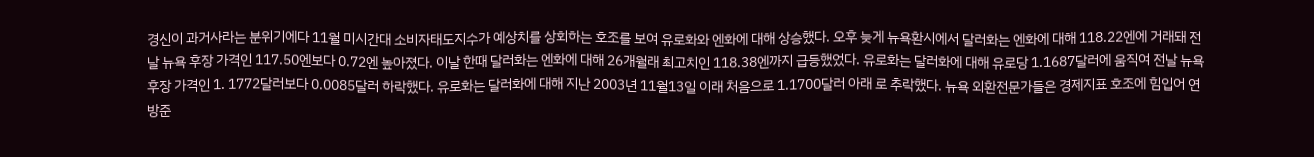경신이 과거사라는 분위기에다 11월 미시간대 소비자태도지수가 예상치를 상회하는 호조를 보여 유로화와 엔화에 대해 상승했다. 오후 늦게 뉴욕환시에서 달러화는 엔화에 대해 118.22엔에 거래돼 전날 뉴욕 후장 가격인 117.50엔보다 0.72엔 높아졌다. 이날 한때 달러화는 엔화에 대해 26개월래 최고치인 118.38엔까지 급등했었다. 유로화는 달러화에 대해 유로당 1.1687달러에 움직여 전날 뉴욕 후장 가격인 1. 1772달러보다 0.0085달러 하락했다. 유로화는 달러화에 대해 지난 2003년 11월13일 이래 처음으로 1.1700달러 아래 로 추락했다. 뉴욕 외환전문가들은 경제지표 호조에 힘입어 연방준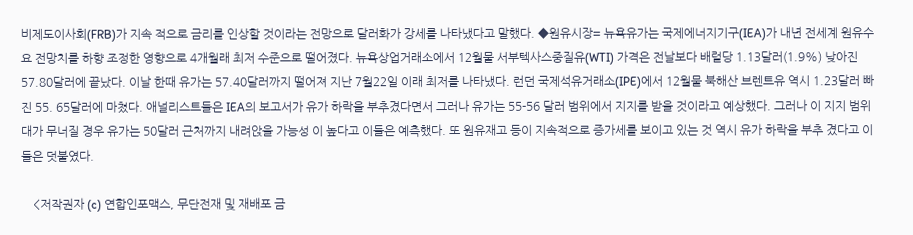비제도이사회(FRB)가 지속 적으로 금리를 인상할 것이라는 전망으로 달러화가 강세를 나타냈다고 말했다. ◆원유시장= 뉴욕유가는 국제에너지기구(IEA)가 내년 전세계 원유수요 전망치를 하향 조정한 영향으로 4개월래 최저 수준으로 떨어졌다. 뉴욕상업거래소에서 12월물 서부텍사스중질유(WTI) 가격은 전날보다 배럴당 1.13달러(1.9%) 낮아진 57.80달러에 끝났다. 이날 한때 유가는 57.40달러까지 떨어져 지난 7월22일 이래 최저를 나타냈다. 런던 국제석유거래소(IPE)에서 12월물 북해산 브렌트유 역시 1.23달러 빠진 55. 65달러에 마쳤다. 애널리스트들은 IEA의 보고서가 유가 하락을 부추겼다면서 그러나 유가는 55-56 달러 범위에서 지지를 받을 것이라고 예상했다. 그러나 이 지지 범위대가 무너질 경우 유가는 50달러 근처까지 내려앉을 가능성 이 높다고 이들은 예측했다. 또 원유재고 등이 지속적으로 증가세를 보이고 있는 것 역시 유가 하락을 부추 겼다고 이들은 덧붙였다.

    <저작권자 (c) 연합인포맥스, 무단전재 및 재배포 금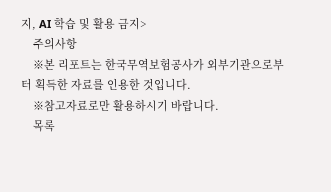지, AI 학습 및 활용 금지>
    주의사항
    ※본 리포트는 한국무역보험공사가 외부기관으로부터 획득한 자료를 인용한 것입니다.
    ※참고자료로만 활용하시기 바랍니다.
    목록